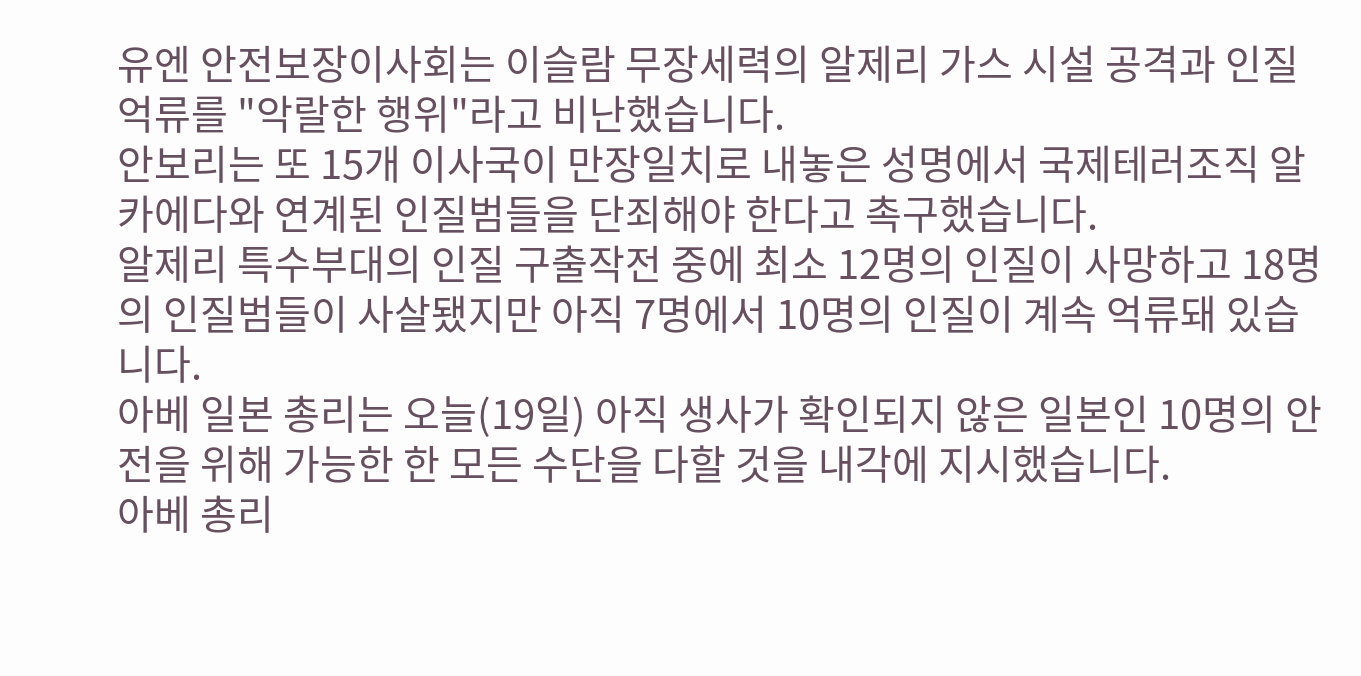유엔 안전보장이사회는 이슬람 무장세력의 알제리 가스 시설 공격과 인질 억류를 "악랄한 행위"라고 비난했습니다.
안보리는 또 15개 이사국이 만장일치로 내놓은 성명에서 국제테러조직 알 카에다와 연계된 인질범들을 단죄해야 한다고 촉구했습니다.
알제리 특수부대의 인질 구출작전 중에 최소 12명의 인질이 사망하고 18명의 인질범들이 사살됐지만 아직 7명에서 10명의 인질이 계속 억류돼 있습니다.
아베 일본 총리는 오늘(19일) 아직 생사가 확인되지 않은 일본인 10명의 안전을 위해 가능한 한 모든 수단을 다할 것을 내각에 지시했습니다.
아베 총리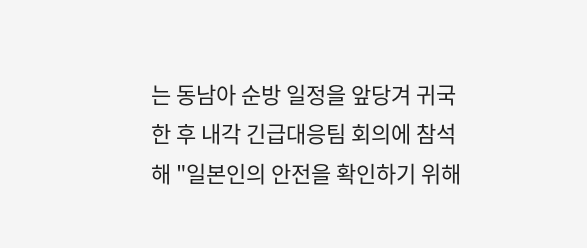는 동남아 순방 일정을 앞당겨 귀국한 후 내각 긴급대응팀 회의에 참석해 "일본인의 안전을 확인하기 위해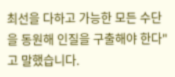최선을 다하고 가능한 모든 수단을 동원해 인질을 구출해야 한다"고 말했습니다.